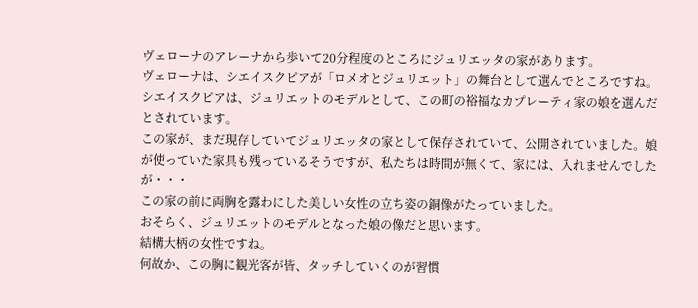ヴェローナのアレーナから歩いて20分程度のところにジュリエッタの家があります。
ヴェローナは、シエイスクピアが「ロメオとジュリエット」の舞台として選んでところですね。
シエイスクピアは、ジュリエットのモデルとして、この町の裕福なカプレーティ家の娘を選んだとされています。
この家が、まだ現存していてジュリエッタの家として保存されていて、公開されていました。娘が使っていた家具も残っているそうですが、私たちは時間が無くて、家には、入れませんでしたが・・・
この家の前に両胸を露わにした美しい女性の立ち姿の銅像がたっていました。
おそらく、ジュリエットのモデルとなった娘の像だと思います。
結構大柄の女性ですね。
何故か、この胸に観光客が皆、タッチしていくのが習慣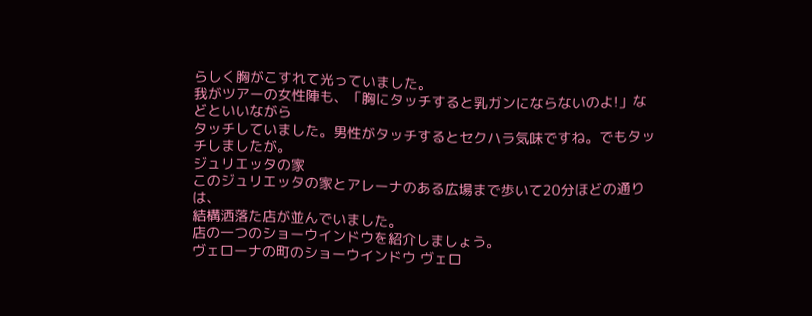らしく胸がこすれて光っていました。
我がツアーの女性陣も、「胸にタッチすると乳ガンにならないのよ!」などといいながら
タッチしていました。男性がタッチするとセクハラ気味ですね。でもタッチしましたが。
ジュリエッタの家
このジュリエッタの家とアレーナのある広場まで歩いて20分ほどの通りは、
結構洒落た店が並んでいました。
店の一つのショーウインドウを紹介しましょう。
ヴェローナの町のショーウインドウ ヴェロ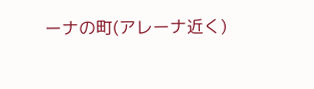ーナの町(アレーナ近く)